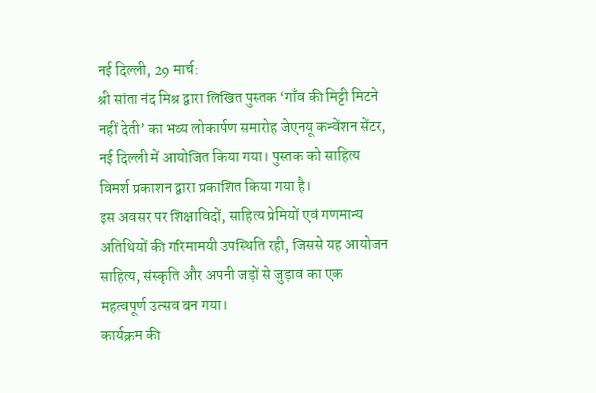नई दिल्ली, 29 मार्च:
श्री सांता नंद मिश्र द्वारा लिखित पुस्तक ‘गाँव की मिट्टी मिटने नहीं देती’ का भव्य लोकार्पण समारोह जेएनयू कन्वेंशन सेंटर, नई दिल्ली में आयोजित किया गया। पुस्तक को साहित्य विमर्श प्रकाशन द्वारा प्रकाशित किया गया है।
इस अवसर पर शिक्षाविदों, साहित्य प्रेमियों एवं गणमान्य अतिथियों की गरिमामयी उपस्थिति रही, जिससे यह आयोजन साहित्य, संस्कृति और अपनी जड़ों से जुड़ाव का एक महत्वपूर्ण उत्सव बन गया।
कार्यक्रम की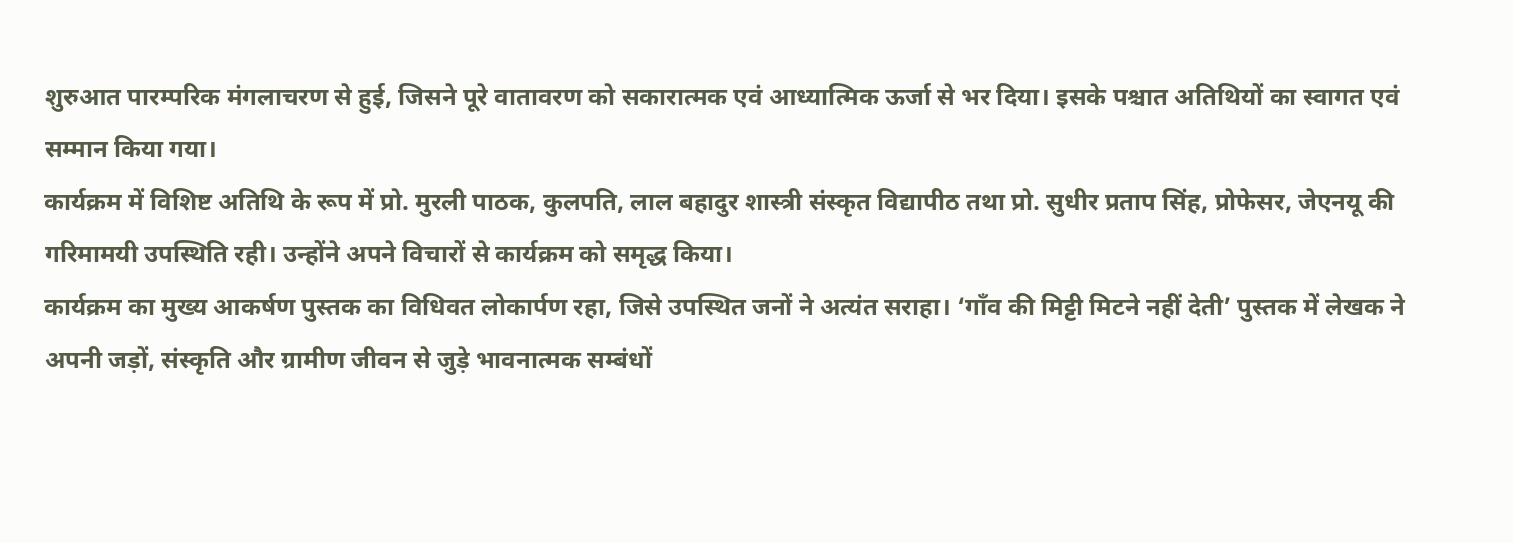शुरुआत पारम्परिक मंगलाचरण से हुई, जिसने पूरे वातावरण को सकारात्मक एवं आध्यात्मिक ऊर्जा से भर दिया। इसके पश्चात अतिथियों का स्वागत एवं सम्मान किया गया।
कार्यक्रम में विशिष्ट अतिथि के रूप में प्रो. मुरली पाठक, कुलपति, लाल बहादुर शास्त्री संस्कृत विद्यापीठ तथा प्रो. सुधीर प्रताप सिंह, प्रोफेसर, जेएनयू की गरिमामयी उपस्थिति रही। उन्होंने अपने विचारों से कार्यक्रम को समृद्ध किया।
कार्यक्रम का मुख्य आकर्षण पुस्तक का विधिवत लोकार्पण रहा, जिसे उपस्थित जनों ने अत्यंत सराहा। ‘गाँव की मिट्टी मिटने नहीं देती’ पुस्तक में लेखक ने अपनी जड़ों, संस्कृति और ग्रामीण जीवन से जुड़े भावनात्मक सम्बंधों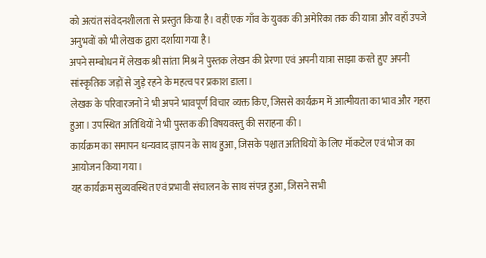को अत्यंत संवेदनशीलता से प्रस्तुत किया है। वहीं एक गाँव के युवक की अमेरिका तक की यात्रा और वहाँ उपजे अनुभवों को भी लेखक द्वारा दर्शाया गया है।
अपने सम्बोधन में लेखक श्री सांता मिश्र ने पुस्तक लेखन की प्रेरणा एवं अपनी यात्रा साझा करते हुए अपनी सांस्कृतिक जड़ों से जुड़े रहने के महत्व पर प्रकाश डाला।
लेखक के परिवारजनों ने भी अपने भावपूर्ण विचार व्यक्त किए, जिससे कार्यक्रम में आत्मीयता का भाव और गहरा हुआ। उपस्थित अतिथियों ने भी पुस्तक की विषयवस्तु की सराहना की।
कार्यक्रम का समापन धन्यवाद ज्ञापन के साथ हुआ, जिसके पश्चात अतिथियों के लिए मॉकटेल एवं भोज का आयोजन किया गया।
यह कार्यक्रम सुव्यवस्थित एवं प्रभावी संचालन के साथ संपन्न हुआ, जिसने सभी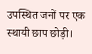उपस्थित जनों पर एक स्थायी छाप छोड़ी।